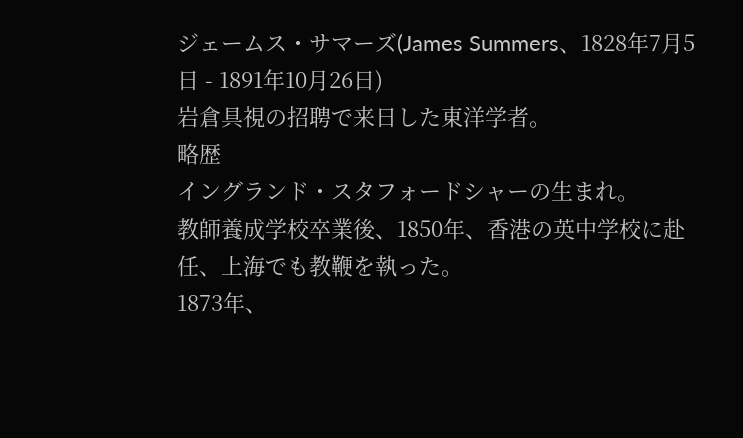ジェームス・サマーズ(James Summers、1828年7月5日 - 1891年10月26日)
岩倉具視の招聘で来日した東洋学者。
略歴
イングランド・スタフォードシャーの生まれ。
教師養成学校卒業後、1850年、香港の英中学校に赴任、上海でも教鞭を執った。
1873年、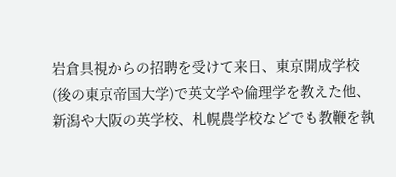岩倉具視からの招聘を受けて来日、東京開成学校(後の東京帝国大学)で英文学や倫理学を教えた他、新潟や大阪の英学校、札幌農学校などでも教鞭を執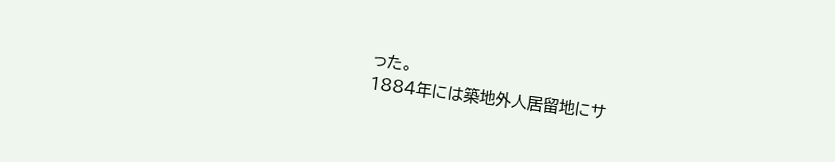った。
1884年には築地外人居留地にサ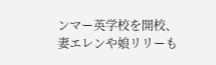ンマー英学校を開校、妻エレンや娘リリーも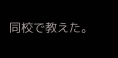同校で教えた。